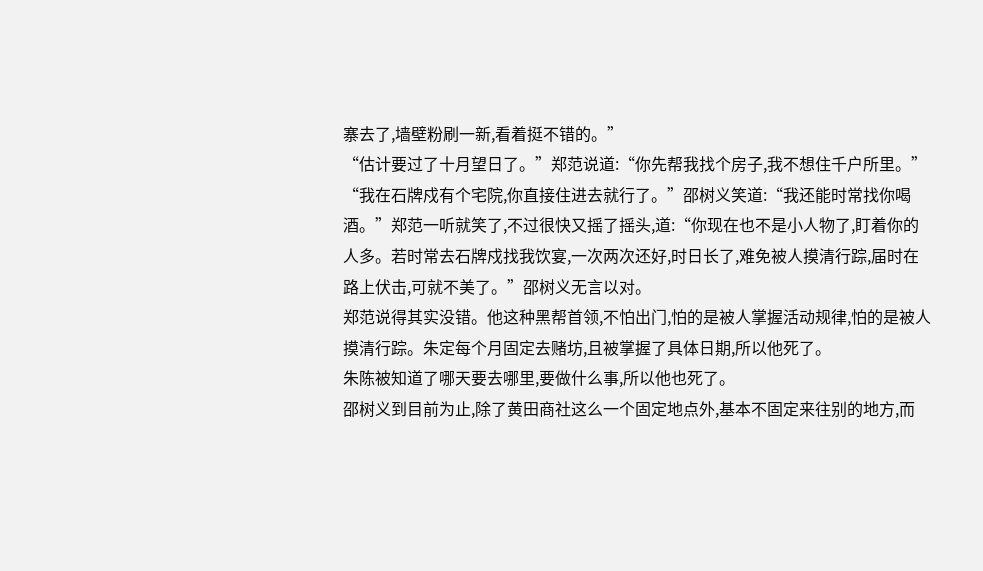寨去了,墙壁粉刷一新,看着挺不错的。”
“估计要过了十月望日了。”郑范说道:“你先帮我找个房子,我不想住千户所里。”
“我在石牌戍有个宅院,你直接住进去就行了。”邵树义笑道:“我还能时常找你喝酒。”郑范一听就笑了,不过很快又摇了摇头,道:“你现在也不是小人物了,盯着你的人多。若时常去石牌戍找我饮宴,一次两次还好,时日长了,难免被人摸清行踪,届时在路上伏击,可就不美了。”邵树义无言以对。
郑范说得其实没错。他这种黑帮首领,不怕出门,怕的是被人掌握活动规律,怕的是被人摸清行踪。朱定每个月固定去赌坊,且被掌握了具体日期,所以他死了。
朱陈被知道了哪天要去哪里,要做什么事,所以他也死了。
邵树义到目前为止,除了黄田商社这么一个固定地点外,基本不固定来往别的地方,而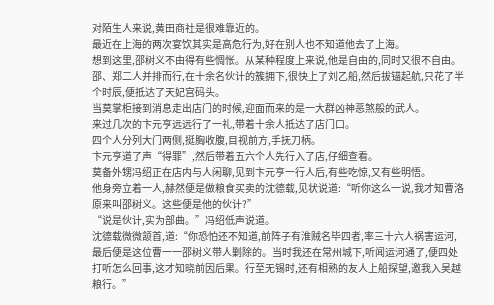对陌生人来说,黄田商社是很难靠近的。
最近在上海的两次宴饮其实是高危行为,好在别人也不知道他去了上海。
想到这里,邵树义不由得有些惆怅。从某种程度上来说,他是自由的,同时又很不自由。
邵、郑二人并排而行,在十余名伙计的簇拥下,很快上了刘乙船,然后拔锚起航,只花了半个时辰,便抵达了天妃宫码头。
当莫掌柜接到消息走出店门的时候,迎面而来的是一大群凶神恶煞般的武人。
来过几次的卞元亨远远行了一礼,带着十余人抵达了店门口。
四个人分列大门两侧,挺胸收腹,目视前方,手抚刀柄。
卞元亨道了声“得罪”,然后带着五六个人先行入了店,仔细查看。
莫备外甥冯绍正在店内与人闲聊,见到卞元亨一行人后,有些吃惊,又有些明悟。
他身旁立着一人,赫然便是做粮食买卖的沈德载,见状说道:“听你这么一说,我才知曹洛原来叫邵树义。这些便是他的伙计?”
“说是伙计,实为部曲。”冯绍低声说道。
沈德载微微颔首,道:“你恐怕还不知道,前阵子有淮贼名毕四者,率三十六人祸害运河,最后便是这位曹一一邵树义带人剿除的。当时我还在常州城下,听闻运河通了,便四处打听怎么回事,这才知晓前因后果。行至无锡时,还有相熟的友人上船探望,邀我入吴越粮行。”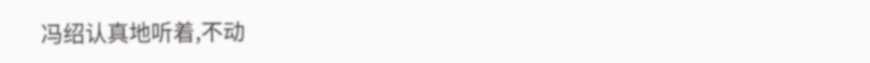冯绍认真地听着,不动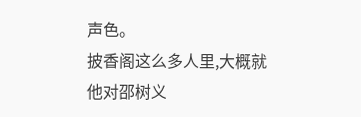声色。
披香阁这么多人里,大概就他对邵树义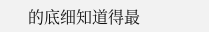的底细知道得最